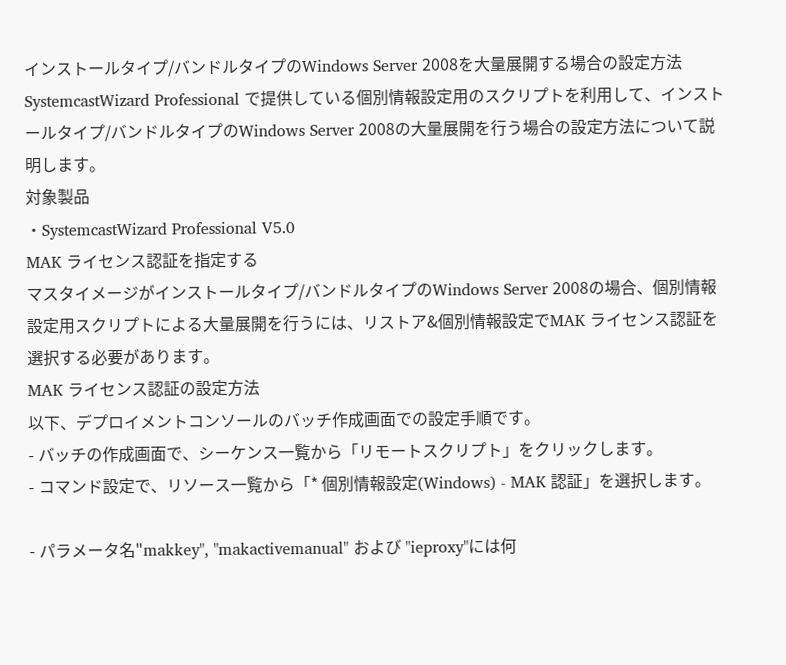インストールタイプ/バンドルタイプのWindows Server 2008を大量展開する場合の設定方法
SystemcastWizard Professional で提供している個別情報設定用のスクリプトを利用して、インストールタイプ/バンドルタイプのWindows Server 2008の大量展開を行う場合の設定方法について説明します。
対象製品
・SystemcastWizard Professional V5.0
MAK ライセンス認証を指定する
マスタイメージがインストールタイプ/バンドルタイプのWindows Server 2008の場合、個別情報設定用スクリプトによる大量展開を行うには、リストア&個別情報設定でMAK ライセンス認証を選択する必要があります。
MAK ライセンス認証の設定方法
以下、デプロイメントコンソールのバッチ作成画面での設定手順です。
- バッチの作成画面で、シーケンス一覧から「リモートスクリプト」をクリックします。
- コマンド設定で、リソース一覧から「* 個別情報設定(Windows) - MAK 認証」を選択します。

- パラメータ名"makkey", "makactivemanual" および "ieproxy"には何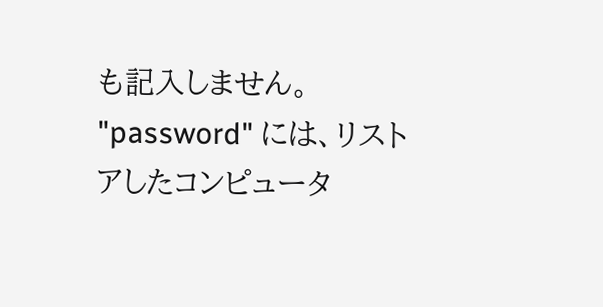も記入しません。
"password" には、リストアしたコンピュータ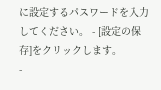に設定するパスワードを入力してください。 - [設定の保存]をクリックします。
-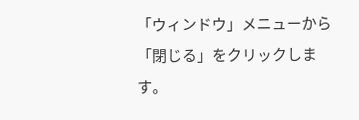「ウィンドウ」メニューから「閉じる」をクリックします。